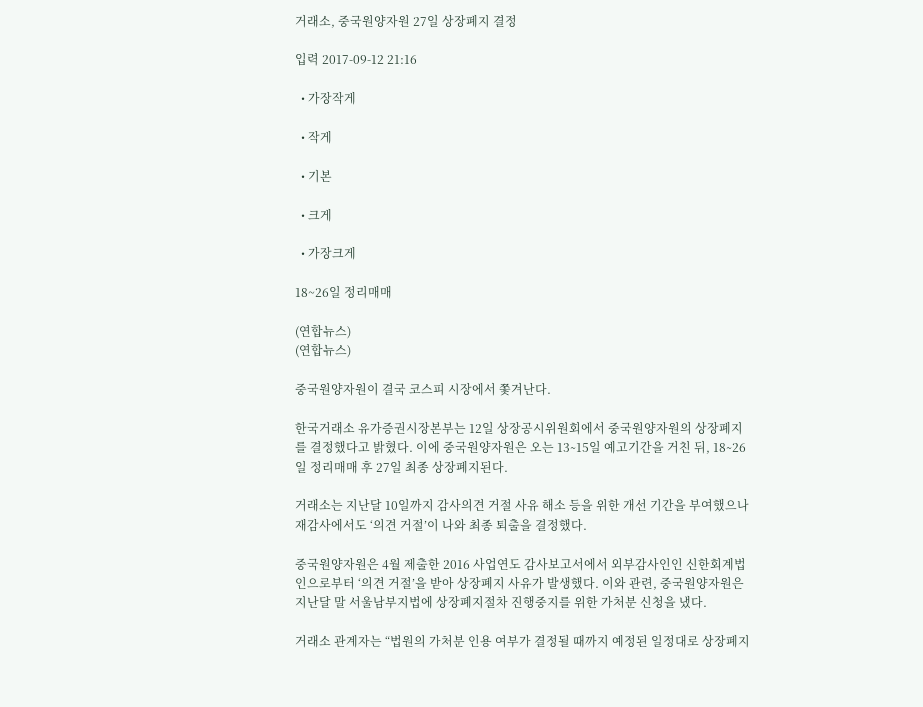거래소, 중국원양자원 27일 상장폐지 결정

입력 2017-09-12 21:16

  • 가장작게

  • 작게

  • 기본

  • 크게

  • 가장크게

18~26일 정리매매

(연합뉴스)
(연합뉴스)

중국원양자원이 결국 코스피 시장에서 쫓겨난다.

한국거래소 유가증권시장본부는 12일 상장공시위원회에서 중국원양자원의 상장폐지를 결정했다고 밝혔다. 이에 중국원양자원은 오는 13∼15일 예고기간을 거친 뒤, 18∼26일 정리매매 후 27일 최종 상장폐지된다.

거래소는 지난달 10일까지 감사의견 거절 사유 해소 등을 위한 개선 기간을 부여했으나 재감사에서도 ‘의견 거절’이 나와 최종 퇴출을 결정했다.

중국원양자원은 4월 제출한 2016 사업연도 감사보고서에서 외부감사인인 신한회계법인으로부터 ‘의견 거절’을 받아 상장폐지 사유가 발생했다. 이와 관련, 중국원양자원은 지난달 말 서울남부지법에 상장폐지절차 진행중지를 위한 가처분 신청을 냈다.

거래소 관계자는 “법원의 가처분 인용 여부가 결정될 때까지 예정된 일정대로 상장폐지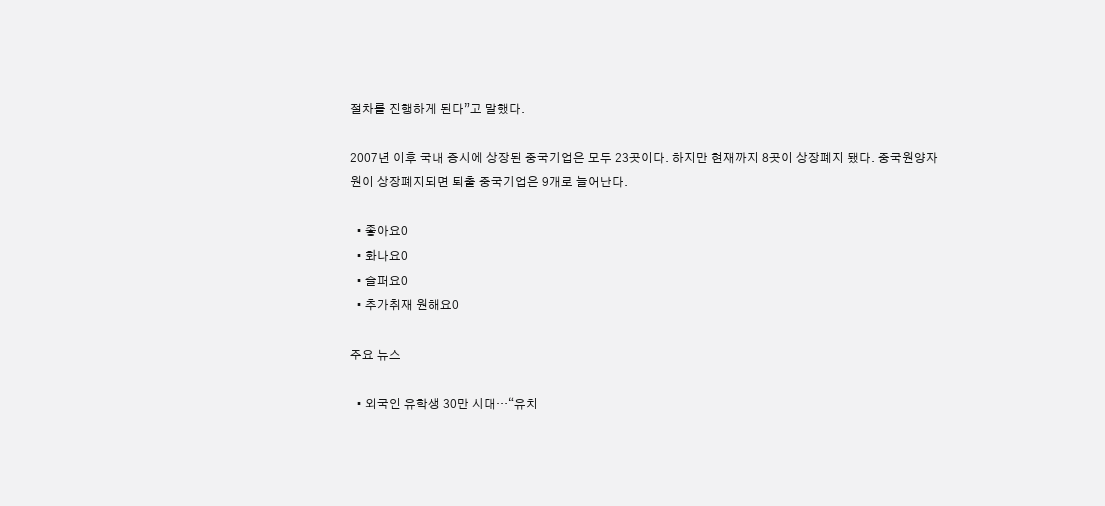절차를 진행하게 된다”고 말했다.

2007년 이후 국내 증시에 상장된 중국기업은 모두 23곳이다. 하지만 현재까지 8곳이 상장폐지 됐다. 중국원양자원이 상장폐지되면 퇴출 중국기업은 9개로 늘어난다.

  • 좋아요0
  • 화나요0
  • 슬퍼요0
  • 추가취재 원해요0

주요 뉴스

  • 외국인 유학생 30만 시대…“유치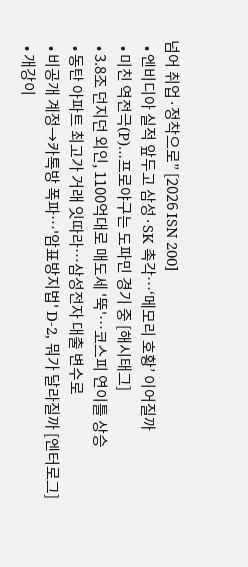넘어 취업·정착으로” [2026 ISN 200]
  • 엔비디아 실적 앞두고 삼성·SK 촉각…‘메모리 호황’ 이어질까
  • 미친 역전극(P)…프로야구는 도파민 경기 중 [해시태그]
  • 3.8조 던지던 외인, 1100억대로 매도세 '뚝'…코스피 연이틀 상승
  • 동탄 아파트 최고가 거래 잇따라⋯삼성전자 대출 변수로
  • 비공개 계정→카톡방 폭파⋯'암표방지법' D-2, 뭐가 달라질까 [엔터로그]
  • 개강이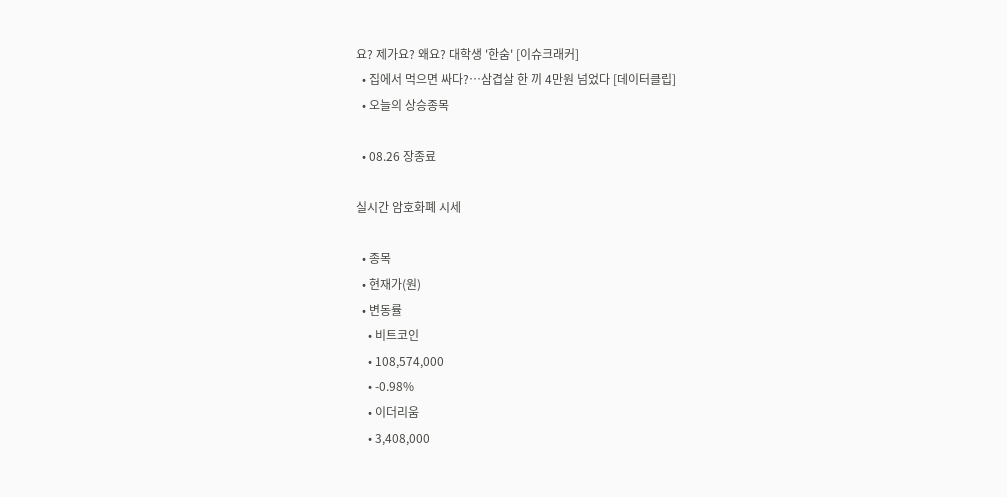요? 제가요? 왜요? 대학생 '한숨' [이슈크래커]
  • 집에서 먹으면 싸다?…삼겹살 한 끼 4만원 넘었다 [데이터클립]
  • 오늘의 상승종목

  • 08.26 장종료

실시간 암호화폐 시세

  • 종목
  • 현재가(원)
  • 변동률
    • 비트코인
    • 108,574,000
    • -0.98%
    • 이더리움
    • 3,408,000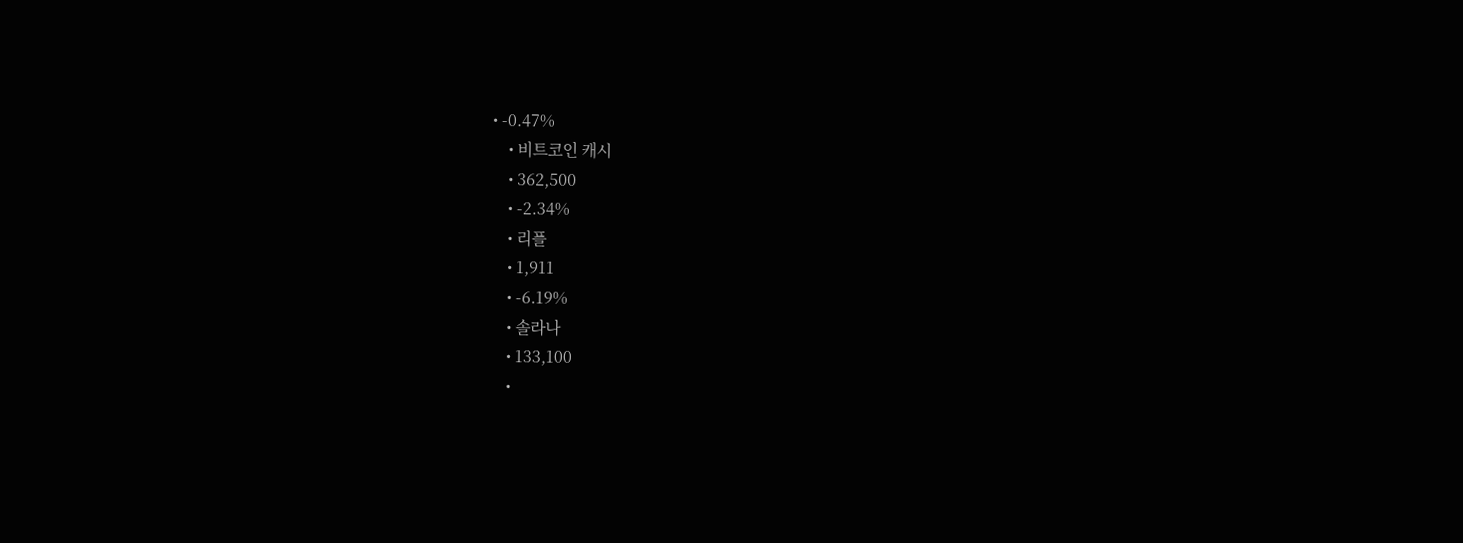• -0.47%
    • 비트코인 캐시
    • 362,500
    • -2.34%
    • 리플
    • 1,911
    • -6.19%
    • 솔라나
    • 133,100
    •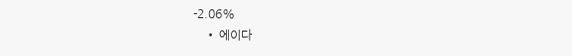-2.06%
    • 에이다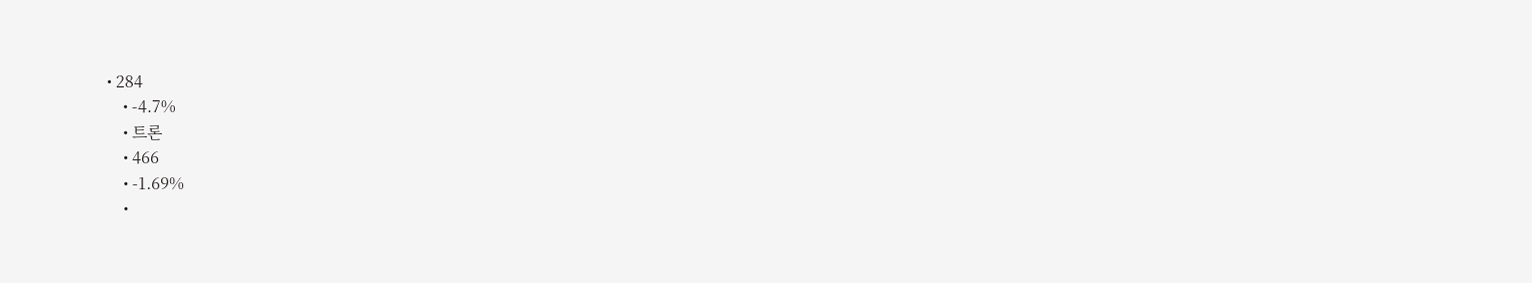• 284
    • -4.7%
    • 트론
    • 466
    • -1.69%
    •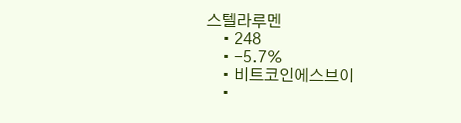스텔라루멘
    • 248
    • -5.7%
    • 비트코인에스브이
    •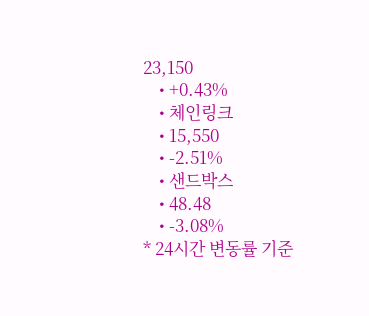23,150
    • +0.43%
    • 체인링크
    • 15,550
    • -2.51%
    • 샌드박스
    • 48.48
    • -3.08%
* 24시간 변동률 기준